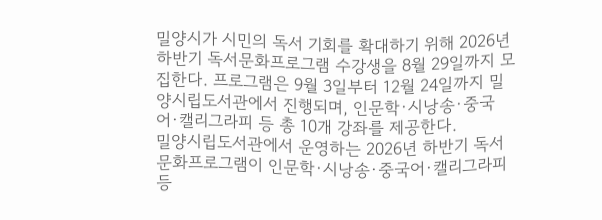밀양시가 시민의 독서 기회를 확대하기 위해 2026년 하반기 독서문화프로그램 수강생을 8월 29일까지 모집한다. 프로그램은 9월 3일부터 12월 24일까지 밀양시립도서관에서 진행되며, 인문학·시낭송·중국어·캘리그라피 등 총 10개 강좌를 제공한다.
밀양시립도서관에서 운영하는 2026년 하반기 독서문화프로그램이 인문학·시낭송·중국어·캘리그라피 등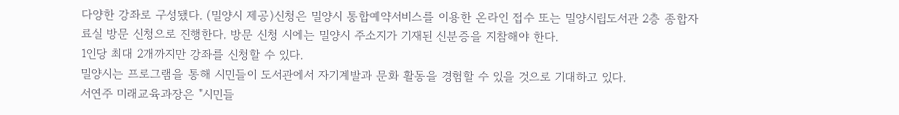다양한 강좌로 구성됐다. (밀양시 제공)신청은 밀양시 통합예약서비스를 이용한 온라인 접수 또는 밀양시립도서관 2층 종합자료실 방문 신청으로 진행한다. 방문 신청 시에는 밀양시 주소지가 기재된 신분증을 지참해야 한다.
1인당 최대 2개까지만 강좌를 신청할 수 있다.
밀양시는 프로그램을 통해 시민들이 도서관에서 자기계발과 문화 활동을 경험할 수 있을 것으로 기대하고 있다.
서연주 미래교육과장은 "시민들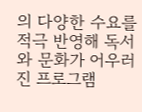의 다양한 수요를 적극 반영해 독서와 문화가 어우러진 프로그램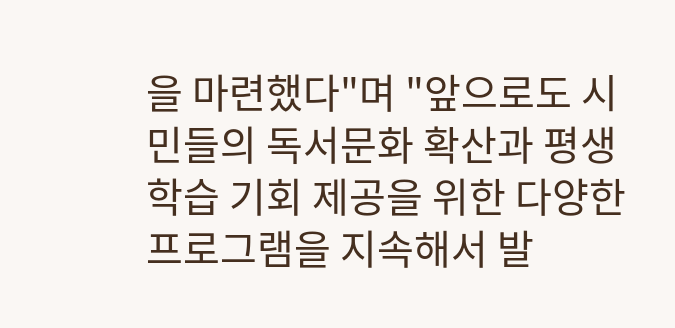을 마련했다"며 "앞으로도 시민들의 독서문화 확산과 평생학습 기회 제공을 위한 다양한 프로그램을 지속해서 발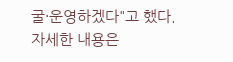굴·운영하겠다"고 했다.
자세한 내용은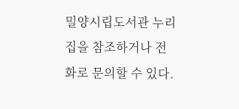밀양시립도서관 누리집을 참조하거나 전화로 문의할 수 있다.